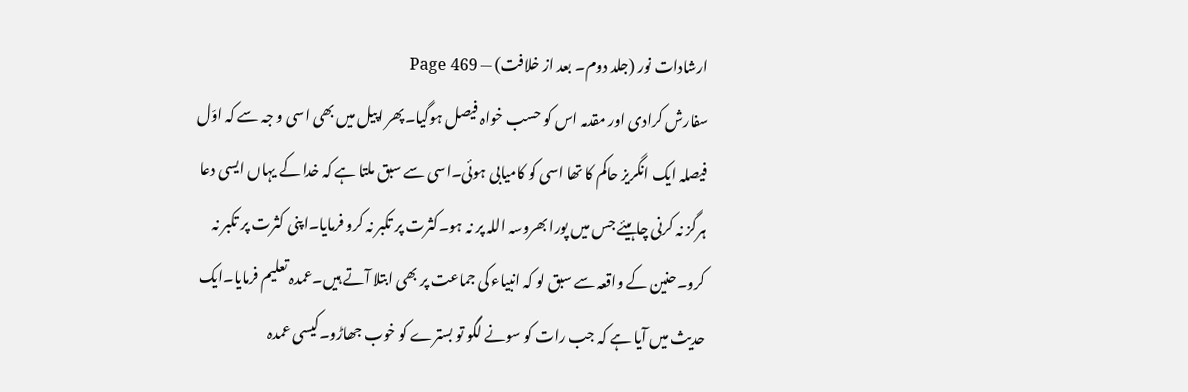ارشادات نور (جلد دوم۔ بعد از خلافت) — Page 469
سفارش کرادی اور مقدمہ اس کو حسب خواہ فیصل ہوگیا۔پھر اپیل میں بھی اسی و جہ سے کہ اوّل فیصلہ ایک انگریز حاکم کا تھا اسی کو کامیابی ہوئی۔اسی سے سبق ملتا ہے کہ خدا کے یہاں ایسی دعا ہرگز نہ کرنی چاہیئے جس میں پورا بھروسہ اللہ پر نہ ہو۔کثرت پر تکبر نہ کرو فرمایا۔اپنی کثرت پر تکبر نہ کرو۔حنین کے واقعہ سے سبق لو کہ انبیاء کی جماعت پر بھی ابتلا آتے ہیں۔عمدہ تعلیم فرمایا۔ایک حدیث میں آیا ہے کہ جب رات کو سونے لگو تو بسترے کو خوب جھاڑو۔کیسی عمدہ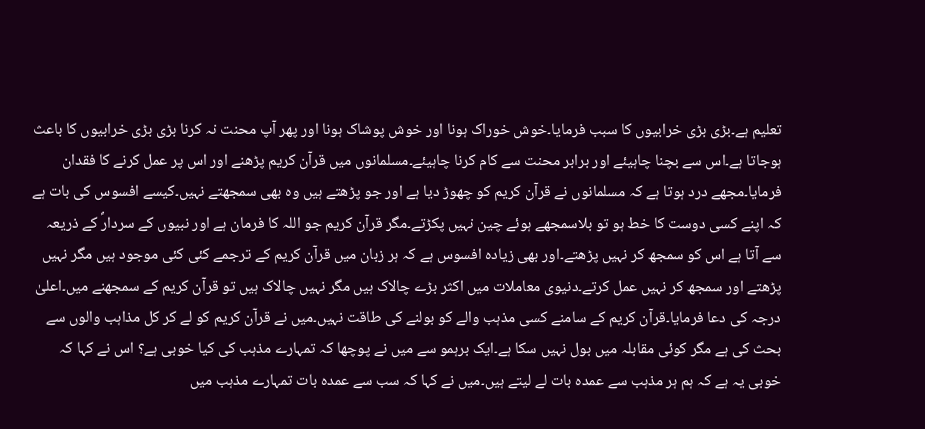تعلیم ہے۔بڑی بڑی خرابیوں کا سبب فرمایا۔خوش خوراک ہونا اور خوش پوشاک ہونا اور پھر آپ محنت نہ کرنا بڑی بڑی خرابیوں کا باعث ہوجاتا ہے۔اس سے بچنا چاہیئے اور برابر محنت سے کام کرنا چاہیئے۔مسلمانوں میں قرآن کریم پڑھنے اور اس پر عمل کرنے کا فقدان فرمایا۔مجھے درد ہوتا ہے کہ مسلمانوں نے قرآن کریم کو چھوڑ دیا ہے اور جو پڑھتے ہیں وہ بھی سمجھتے نہیں۔کیسے افسوس کی بات ہے کہ اپنے کسی دوست کا خط ہو تو بلاسمجھے ہوئے چین نہیں پکڑتے۔مگر قرآن کریم جو اللہ کا فرمان ہے اور نبیوں کے سردارؐ کے ذریعہ سے آتا ہے اس کو سمجھ کر نہیں پڑھتے۔اور بھی زیادہ افسوس ہے کہ ہر زبان میں قرآن کریم کے ترجمے کئی کئی موجود ہیں مگر نہیں پڑھتے اور سمجھ کر نہیں عمل کرتے۔دنیوی معاملات میں اکثر بڑے چالاک ہیں مگر نہیں چالاک ہیں تو قرآن کریم کے سمجھنے میں۔اعلیٰ درجہ کی دعا فرمایا۔قرآن کریم کے سامنے کسی مذہب والے کو بولنے کی طاقت نہیں۔میں نے قرآن کریم کو لے کر کل مذاہب والوں سے بحث کی ہے مگر کوئی مقابلہ میں بول نہیں سکا ہے۔ایک برہمو سے میں نے پوچھا کہ تمہارے مذہب کی کیا خوبی ہے؟ اس نے کہا کہ خوبی یہ ہے کہ ہم ہر مذہب سے عمدہ بات لے لیتے ہیں۔میں نے کہا کہ سب سے عمدہ بات تمہارے مذہب میں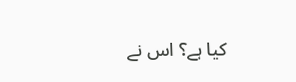کیا ہے؟ اس نے